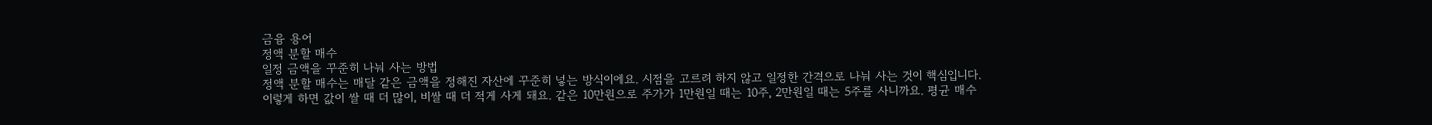금융 용어
정액 분할 매수
일정 금액을 꾸준히 나눠 사는 방법
정액 분할 매수는 매달 같은 금액을 정해진 자산에 꾸준히 넣는 방식이에요. 시점을 고르려 하지 않고 일정한 간격으로 나눠 사는 것이 핵심입니다.
이렇게 하면 값이 쌀 때 더 많이, 비쌀 때 더 적게 사게 돼요. 같은 10만원으로 주가가 1만원일 때는 10주, 2만원일 때는 5주를 사니까요. 평균 매수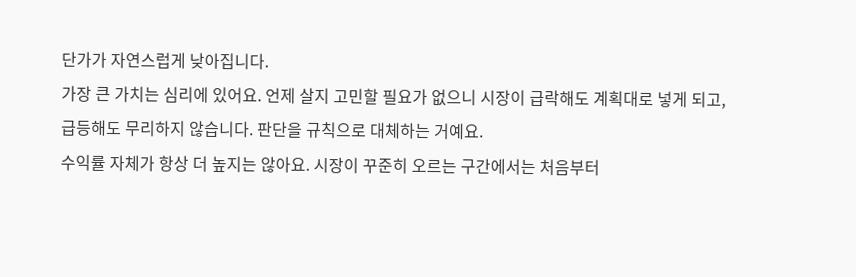단가가 자연스럽게 낮아집니다.
가장 큰 가치는 심리에 있어요. 언제 살지 고민할 필요가 없으니 시장이 급락해도 계획대로 넣게 되고, 급등해도 무리하지 않습니다. 판단을 규칙으로 대체하는 거예요.
수익률 자체가 항상 더 높지는 않아요. 시장이 꾸준히 오르는 구간에서는 처음부터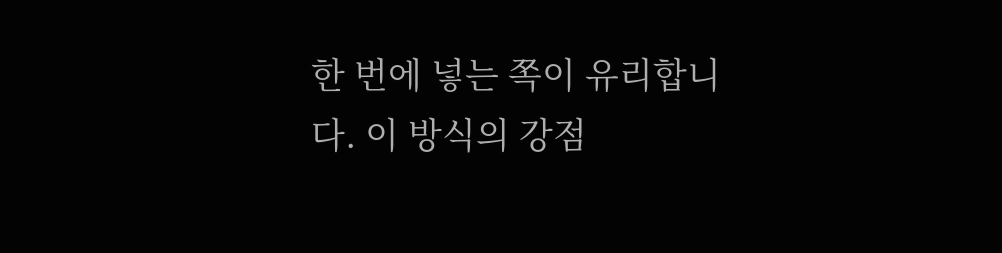한 번에 넣는 쪽이 유리합니다. 이 방식의 강점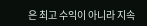은 최고 수익이 아니라 지속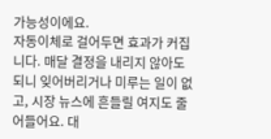가능성이에요.
자동이체로 걸어두면 효과가 커집니다. 매달 결정을 내리지 않아도 되니 잊어버리거나 미루는 일이 없고, 시장 뉴스에 흔들릴 여지도 줄어들어요. 대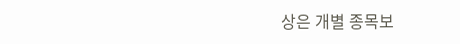상은 개별 종목보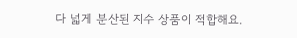다 넓게 분산된 지수 상품이 적합해요.